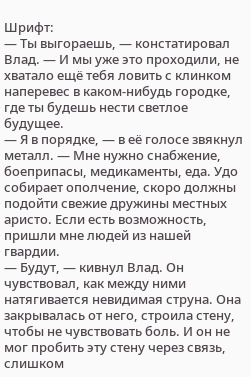Шрифт:
— Ты выгораешь, — констатировал Влад. — И мы уже это проходили, не хватало ещё тебя ловить с клинком наперевес в каком-нибудь городке, где ты будешь нести светлое будущее.
— Я в порядке, — в её голосе звякнул металл. — Мне нужно снабжение, боеприпасы, медикаменты, еда. Удо собирает ополчение, скоро должны подойти свежие дружины местных аристо. Если есть возможность, пришли мне людей из нашей гвардии.
— Будут, — кивнул Влад. Он чувствовал, как между ними натягивается невидимая струна. Она закрывалась от него, строила стену, чтобы не чувствовать боль. И он не мог пробить эту стену через связь, слишком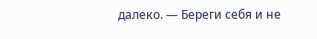далеко. — Береги себя и не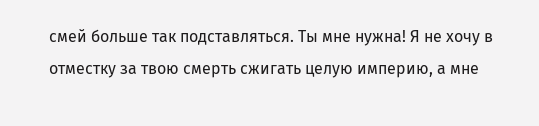смей больше так подставляться. Ты мне нужна! Я не хочу в отместку за твою смерть сжигать целую империю, а мне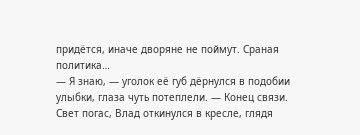придётся, иначе дворяне не поймут. Сраная политика…
— Я знаю, — уголок её губ дёрнулся в подобии улыбки, глаза чуть потеплели. — Конец связи.
Свет погас, Влад откинулся в кресле, глядя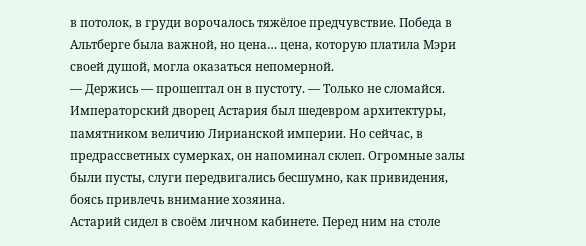в потолок, в груди ворочалось тяжёлое предчувствие. Победа в Альтберге была важной, но цена… цена, которую платила Мэри своей душой, могла оказаться непомерной.
— Держись — прошептал он в пустоту. — Только не сломайся.
Императорский дворец Астария был шедевром архитектуры, памятником величию Лирианской империи. Но сейчас, в предрассветных сумерках, он напоминал склеп. Огромные залы были пусты, слуги передвигались бесшумно, как привидения, боясь привлечь внимание хозяина.
Астарий сидел в своём личном кабинете. Перед ним на столе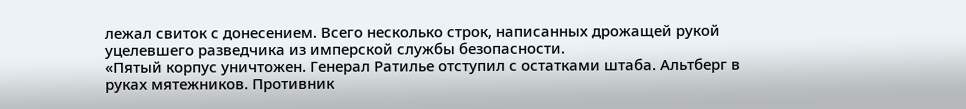лежал свиток с донесением. Всего несколько строк, написанных дрожащей рукой уцелевшего разведчика из имперской службы безопасности.
«Пятый корпус уничтожен. Генерал Ратилье отступил с остатками штаба. Альтберг в руках мятежников. Противник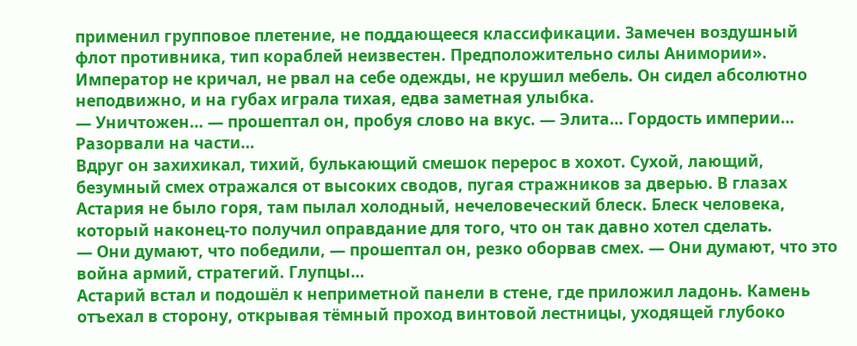применил групповое плетение, не поддающееся классификации. Замечен воздушный флот противника, тип кораблей неизвестен. Предположительно силы Анимории».
Император не кричал, не рвал на себе одежды, не крушил мебель. Он сидел абсолютно неподвижно, и на губах играла тихая, едва заметная улыбка.
— Уничтожен… — прошептал он, пробуя слово на вкус. — Элита… Гордость империи… Разорвали на части…
Вдруг он захихикал, тихий, булькающий смешок перерос в хохот. Сухой, лающий, безумный смех отражался от высоких сводов, пугая стражников за дверью. В глазах Астария не было горя, там пылал холодный, нечеловеческий блеск. Блеск человека, который наконец-то получил оправдание для того, что он так давно хотел сделать.
— Они думают, что победили, — прошептал он, резко оборвав смех. — Они думают, что это война армий, стратегий. Глупцы…
Астарий встал и подошёл к неприметной панели в стене, где приложил ладонь. Камень отъехал в сторону, открывая тёмный проход винтовой лестницы, уходящей глубоко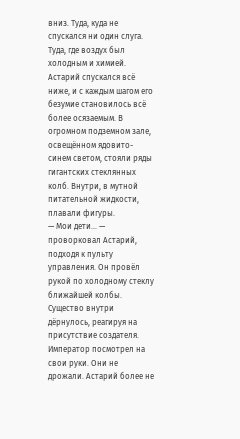вниз. Туда, куда не спускался ни один слуга. Туда, где воздух был холодным и химией.
Астарий спускался всё ниже, и с каждым шагом его безумие становилось всё более осязаемым. В огромном подземном зале, освещённом ядовито- синем светом, стояли ряды гигантских стеклянных колб. Внутри, в мутной питательной жидкости, плавали фигуры.
— Мои дети… — проворковал Астарий, подходя к пульту управления. Он провёл рукой по холодному стеклу ближайшей колбы. Существо внутри дёрнулось, реагируя на присутствие создателя.
Император посмотрел на свои руки. Они не дрожали. Астарий более не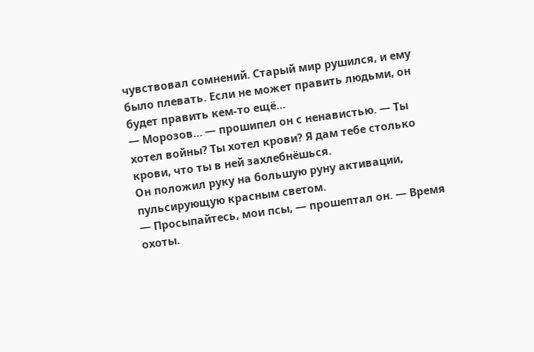чувствовал сомнений. Старый мир рушился, и ему было плевать. Если не может править людьми, он будет править кем-то ещё…
— Морозов… — прошипел он с ненавистью. — Ты хотел войны? Ты хотел крови? Я дам тебе столько крови, что ты в ней захлебнёшься.
Он положил руку на большую руну активации, пульсирующую красным светом.
— Просыпайтесь, мои псы, — прошептал он. — Время охоты.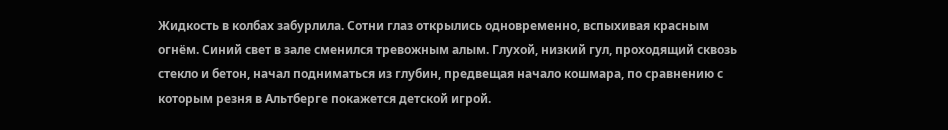Жидкость в колбах забурлила. Сотни глаз открылись одновременно, вспыхивая красным огнём. Синий свет в зале сменился тревожным алым. Глухой, низкий гул, проходящий сквозь стекло и бетон, начал подниматься из глубин, предвещая начало кошмара, по сравнению с которым резня в Альтберге покажется детской игрой.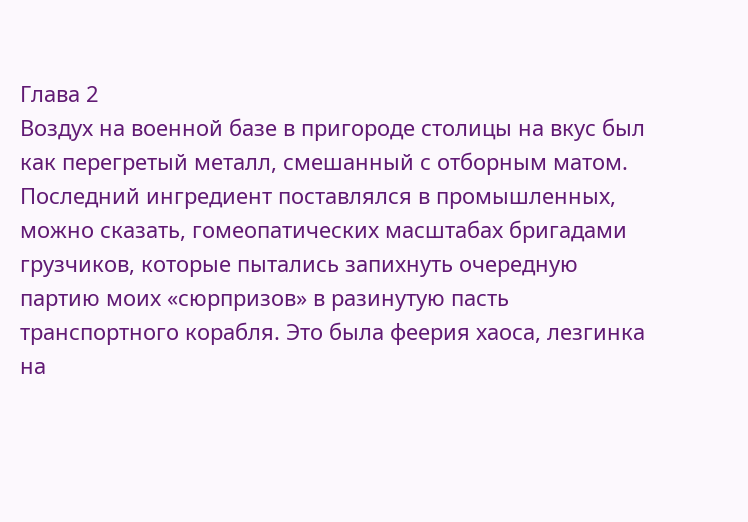Глава 2
Воздух на военной базе в пригороде столицы на вкус был как перегретый металл, смешанный с отборным матом. Последний ингредиент поставлялся в промышленных, можно сказать, гомеопатических масштабах бригадами грузчиков, которые пытались запихнуть очередную партию моих «сюрпризов» в разинутую пасть транспортного корабля. Это была феерия хаоса, лезгинка на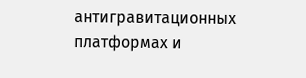антигравитационных платформах и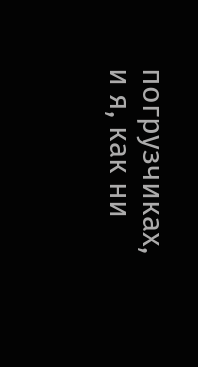погрузчиках, и я, как ни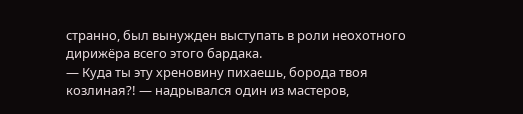странно, был вынужден выступать в роли неохотного дирижёра всего этого бардака.
— Куда ты эту хреновину пихаешь, борода твоя козлиная?! — надрывался один из мастеров,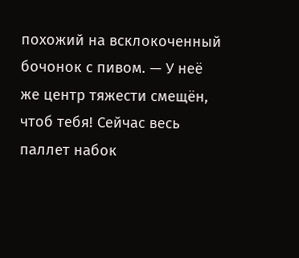похожий на всклокоченный бочонок с пивом. — У неё же центр тяжести смещён, чтоб тебя! Сейчас весь паллет набок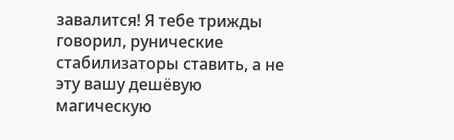завалится! Я тебе трижды говорил, рунические стабилизаторы ставить, а не эту вашу дешёвую магическую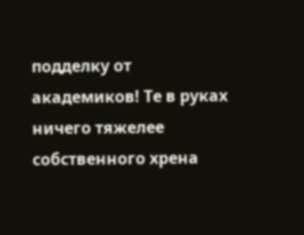подделку от академиков! Те в руках ничего тяжелее собственного хрена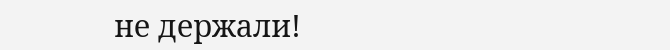не держали!